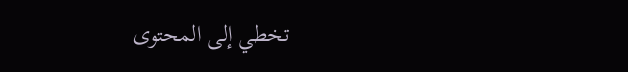تخطي إلى المحتوى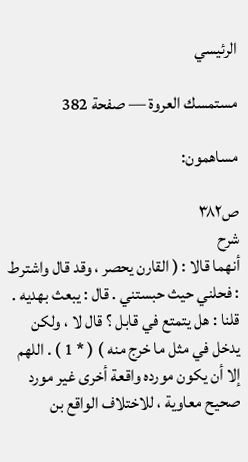الرئيسي

مستمسك العروة — صفحة 382

مساهمون:

ص٣٨٢
شرح
أنهما قالا : ( القارن يحصر ، وقد قال واشترط : فحلني حيث حبستني . قال : يبعث بهديه . قلنا : هل يتمتع في قابل ؟ قال لا ، ولكن يدخل في مثل ما خرج منه ) ( * 1 ) . اللهم إلا أن يكون مورده واقعة أخرى غير مورد صحيح معاوية ، للاختلاف الواقع بن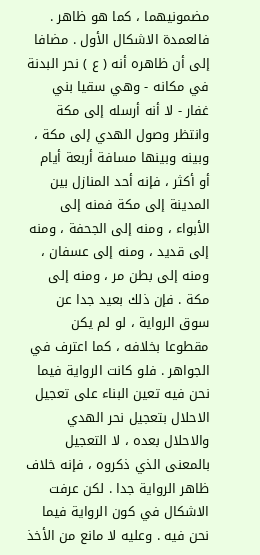مضمونيهما ، كما هو ظاهر . فالعمدة الاشكال الأول . مضافا إلى أن ظاهره أنه ( ع ) نحر البدنة في مكانه - وهي سقيا بني غفار - لا أنه أرسله إلى مكة وانتظر وصول الهدي إلى مكة ، وبينه وبينها مسافة أربعة أيام أو أكثر ، فإنه أحد المنازل بين المدينة إلى مكة فمنه إلى الأبواء ، ومنه إلى الجحفة ، ومنه إلى قديد ، ومنه إلى عسفان ، ومنه إلى بطن مر ، ومنه إلى مكة . فإن ذلك بعيد جدا عن سوق الرواية ، لو لم يكن مقطوعا بخلافه ، كما اعترف في الجواهر . فلو كانت الرواية فيما نحن فيه تعين البناء على تعجيل الاحلال بتعجيل نحر الهدي والاحلال بعده ، لا التعجيل بالمعنى الذي ذكروه ، فإنه خلاف ظاهر الرواية جدا . لكن عرفت الاشكال في كون الرواية فيما نحن فيه . وعليه لا مانع من الأخذ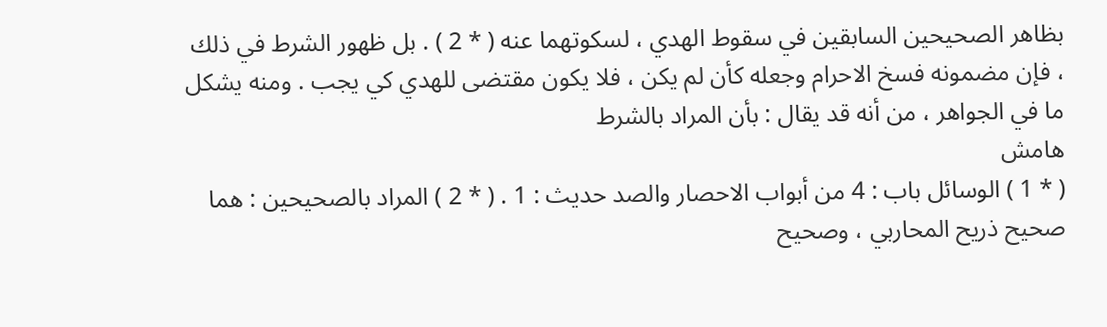بظاهر الصحيحين السابقين في سقوط الهدي ، لسكوتهما عنه ( * 2 ) . بل ظهور الشرط في ذلك ، فإن مضمونه فسخ الاحرام وجعله كأن لم يكن ، فلا يكون مقتضى للهدي كي يجب . ومنه يشكل ما في الجواهر ، من أنه قد يقال : بأن المراد بالشرط
هامش
( * 1 ) الوسائل باب : 4 من أبواب الاحصار والصد حديث : 1 . ( * 2 ) المراد بالصحيحين : هما صحيح ذريح المحاربي ، وصحيح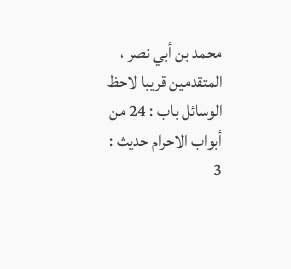محمد بن أبي نصر ، المتقدمين قريبا لاحظ الوسائل باب : 24 من أبواب الاحرام حديث : 3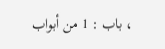، باب : 1 من أبواب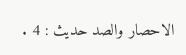الاحصار والصد حديث : 4 .